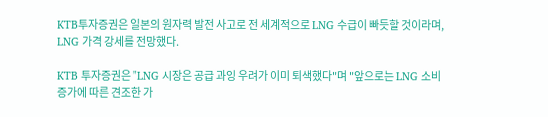KTB투자증권은 일본의 원자력 발전 사고로 전 세계적으로 LNG 수급이 빠듯할 것이라며, LNG 가격 강세를 전망했다.

KTB 투자증권은 "LNG 시장은 공급 과잉 우려가 이미 퇴색했다"며 "앞으로는 LNG 소비 증가에 따른 견조한 가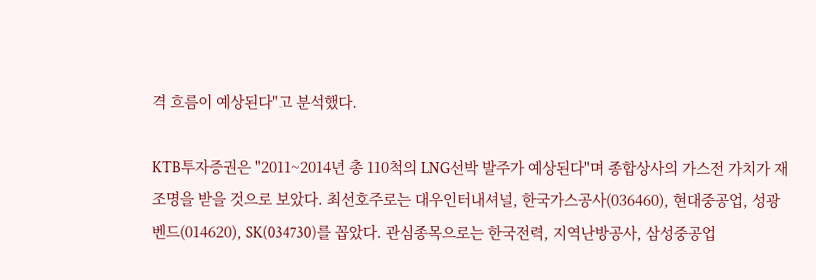격 흐름이 예상된다"고 분석했다.

KTB투자증권은 "2011~2014년 총 110척의 LNG선박 발주가 예상된다"며 종합상사의 가스전 가치가 재조명을 받을 것으로 보았다. 최선호주로는 대우인터내셔널, 한국가스공사(036460), 현대중공업, 성광벤드(014620), SK(034730)를 꼽았다. 관심종목으로는 한국전력, 지역난방공사, 삼성중공업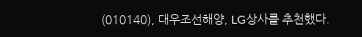(010140), 대우조선해양, LG상사를 추천했다.